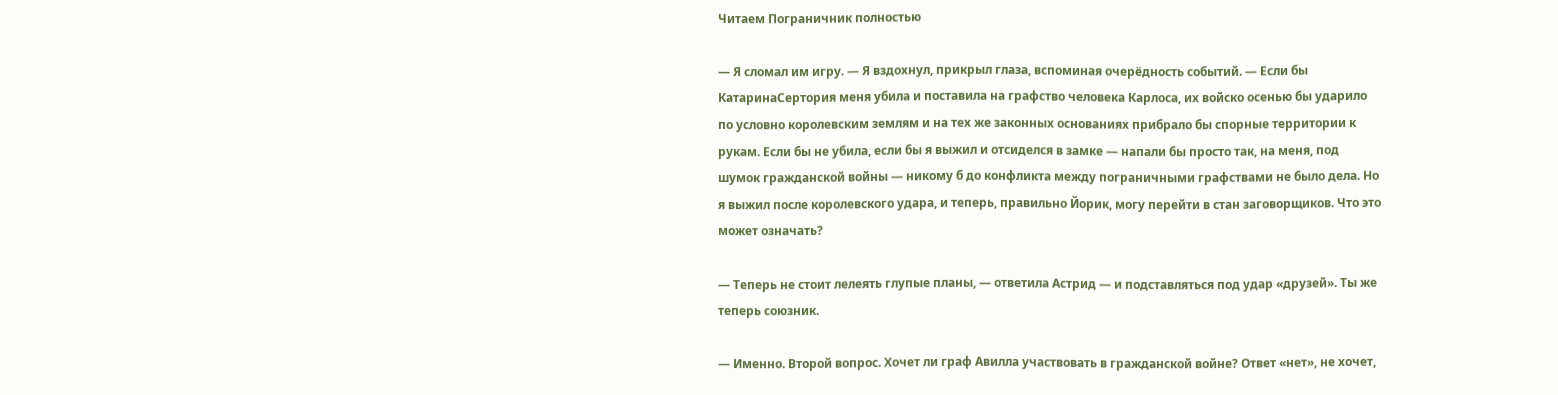Читаем Пограничник полностью

— Я сломал им игру. — Я вздохнул, прикрыл глаза, вспоминая очерёдность событий. — Если бы КатаринаСертория меня убила и поставила на графство человека Карлоса, их войско осенью бы ударило по условно королевским землям и на тех же законных основаниях прибрало бы спорные территории к рукам. Если бы не убила, если бы я выжил и отсиделся в замке — напали бы просто так, на меня, под шумок гражданской войны — никому б до конфликта между пограничными графствами не было дела. Но я выжил после королевского удара, и теперь, правильно Йорик, могу перейти в стан заговорщиков. Что это может означать?

— Теперь не стоит лелеять глупые планы, — ответила Астрид — и подставляться под удар «друзей». Ты же теперь союзник.

— Именно. Второй вопрос. Хочет ли граф Авилла участвовать в гражданской войне? Ответ «нет», не хочет,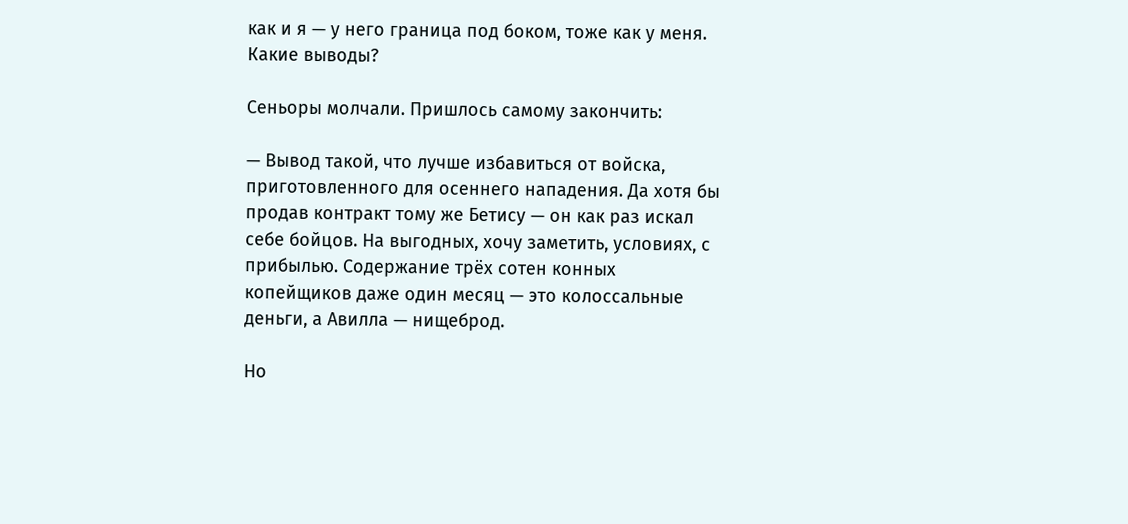как и я — у него граница под боком, тоже как у меня. Какие выводы?

Сеньоры молчали. Пришлось самому закончить:

— Вывод такой, что лучше избавиться от войска, приготовленного для осеннего нападения. Да хотя бы продав контракт тому же Бетису — он как раз искал себе бойцов. На выгодных, хочу заметить, условиях, с прибылью. Содержание трёх сотен конных копейщиков даже один месяц — это колоссальные деньги, а Авилла — нищеброд.

Но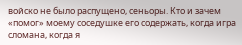войско не было распущено, сеньоры. Кто и зачем «помог» моему соседушке его содержать, когда игра сломана, когда я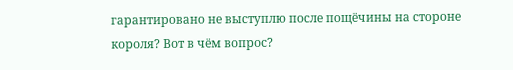гарантировано не выступлю после пощёчины на стороне короля? Вот в чём вопрос?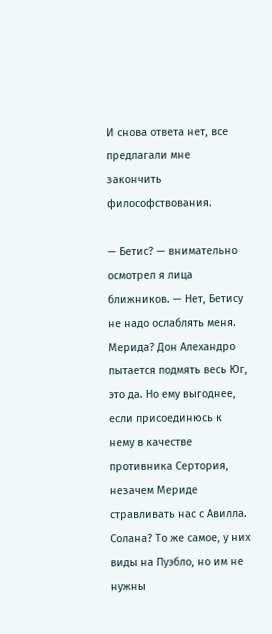И снова ответа нет, все предлагали мне закончить философствования.

— Бетис? — внимательно осмотрел я лица ближников. — Нет, Бетису не надо ослаблять меня. Мерида? Дон Алехандро пытается подмять весь Юг, это да. Но ему выгоднее, если присоединюсь к нему в качестве противника Сертория, незачем Мериде стравливать нас с Авилла. Солана? То же самое, у них виды на Пуэбло, но им не нужны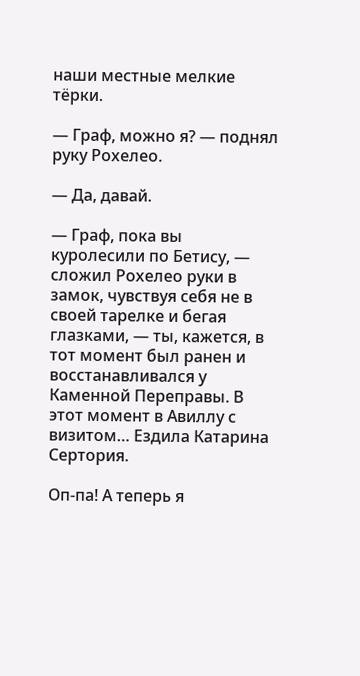наши местные мелкие тёрки.

— Граф, можно я? — поднял руку Рохелео.

— Да, давай.

— Граф, пока вы куролесили по Бетису, — сложил Рохелео руки в замок, чувствуя себя не в своей тарелке и бегая глазками, — ты, кажется, в тот момент был ранен и восстанавливался у Каменной Переправы. В этот момент в Авиллу с визитом… Ездила Катарина Сертория.

Оп-па! А теперь я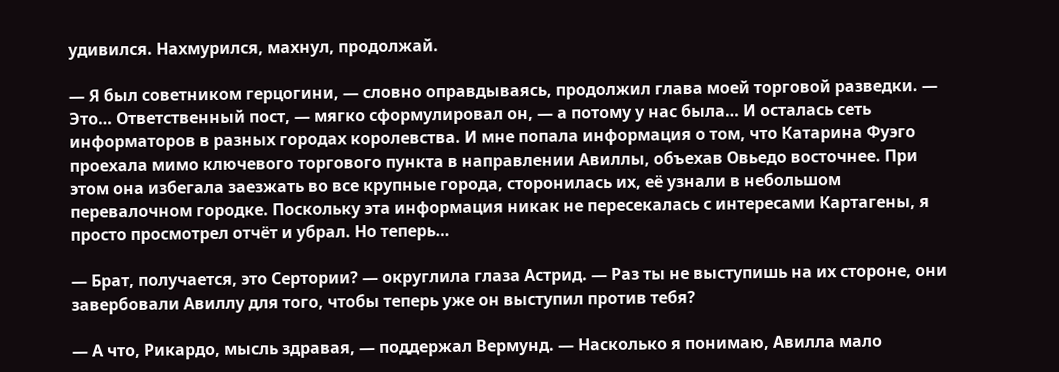удивился. Нахмурился, махнул, продолжай.

— Я был советником герцогини, — словно оправдываясь, продолжил глава моей торговой разведки. — Это… Ответственный пост, — мягко сформулировал он, — а потому у нас была… И осталась сеть информаторов в разных городах королевства. И мне попала информация о том, что Катарина Фуэго проехала мимо ключевого торгового пункта в направлении Авиллы, объехав Овьедо восточнее. При этом она избегала заезжать во все крупные города, сторонилась их, её узнали в небольшом перевалочном городке. Поскольку эта информация никак не пересекалась с интересами Картагены, я просто просмотрел отчёт и убрал. Но теперь…

— Брат, получается, это Сертории? — округлила глаза Астрид. — Раз ты не выступишь на их стороне, они завербовали Авиллу для того, чтобы теперь уже он выступил против тебя?

— А что, Рикардо, мысль здравая, — поддержал Вермунд. — Насколько я понимаю, Авилла мало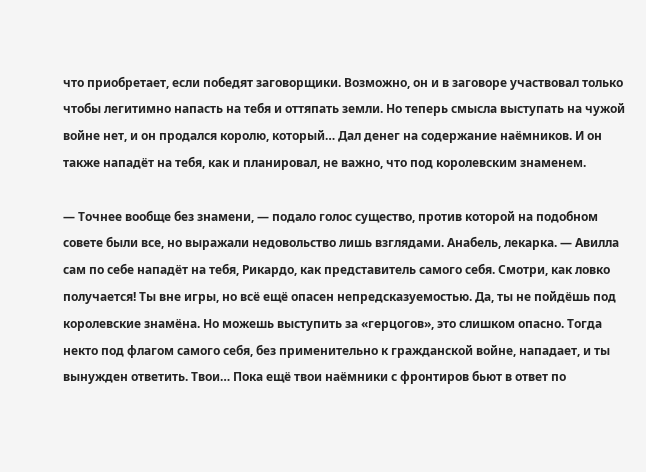что приобретает, если победят заговорщики. Возможно, он и в заговоре участвовал только чтобы легитимно напасть на тебя и оттяпать земли. Но теперь смысла выступать на чужой войне нет, и он продался королю, который… Дал денег на содержание наёмников. И он также нападёт на тебя, как и планировал, не важно, что под королевским знаменем.

— Точнее вообще без знамени, — подало голос существо, против которой на подобном совете были все, но выражали недовольство лишь взглядами. Анабель, лекарка. — Авилла сам по себе нападёт на тебя, Рикардо, как представитель самого себя. Смотри, как ловко получается! Ты вне игры, но всё ещё опасен непредсказуемостью. Да, ты не пойдёшь под королевские знамёна. Но можешь выступить за «герцогов», это слишком опасно. Тогда некто под флагом самого себя, без применительно к гражданской войне, нападает, и ты вынужден ответить. Твои… Пока ещё твои наёмники с фронтиров бьют в ответ по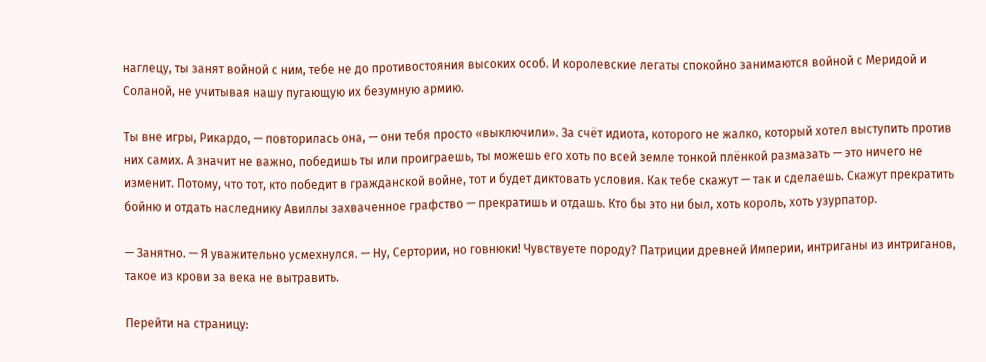наглецу, ты занят войной с ним, тебе не до противостояния высоких особ. И королевские легаты спокойно занимаются войной с Меридой и Соланой, не учитывая нашу пугающую их безумную армию.

Ты вне игры, Рикардо, — повторилась она, — они тебя просто «выключили». За счёт идиота, которого не жалко, который хотел выступить против них самих. А значит не важно, победишь ты или проиграешь, ты можешь его хоть по всей земле тонкой плёнкой размазать — это ничего не изменит. Потому, что тот, кто победит в гражданской войне, тот и будет диктовать условия. Как тебе скажут — так и сделаешь. Скажут прекратить бойню и отдать наследнику Авиллы захваченное графство — прекратишь и отдашь. Кто бы это ни был, хоть король, хоть узурпатор.

— Занятно. — Я уважительно усмехнулся. — Ну, Сертории, но говнюки! Чувствуете породу? Патриции древней Империи, интриганы из интриганов, такое из крови за века не вытравить.

Перейти на страницу: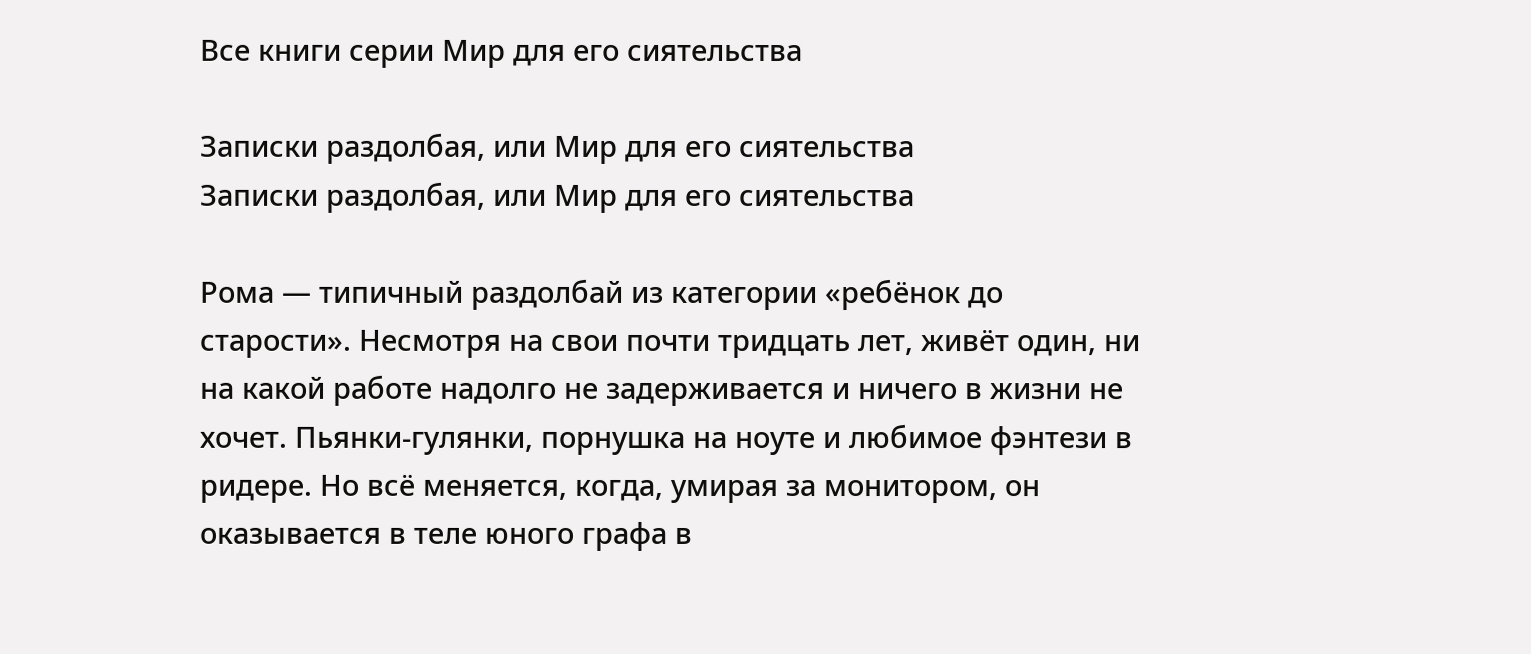Все книги серии Мир для его сиятельства

Записки раздолбая, или Мир для его сиятельства
Записки раздолбая, или Мир для его сиятельства

Рома — типичный раздолбай из категории «ребёнок до старости». Несмотря на свои почти тридцать лет, живёт один, ни на какой работе надолго не задерживается и ничего в жизни не хочет. Пьянки-гулянки, порнушка на ноуте и любимое фэнтези в ридере. Но всё меняется, когда, умирая за монитором, он оказывается в теле юного графа в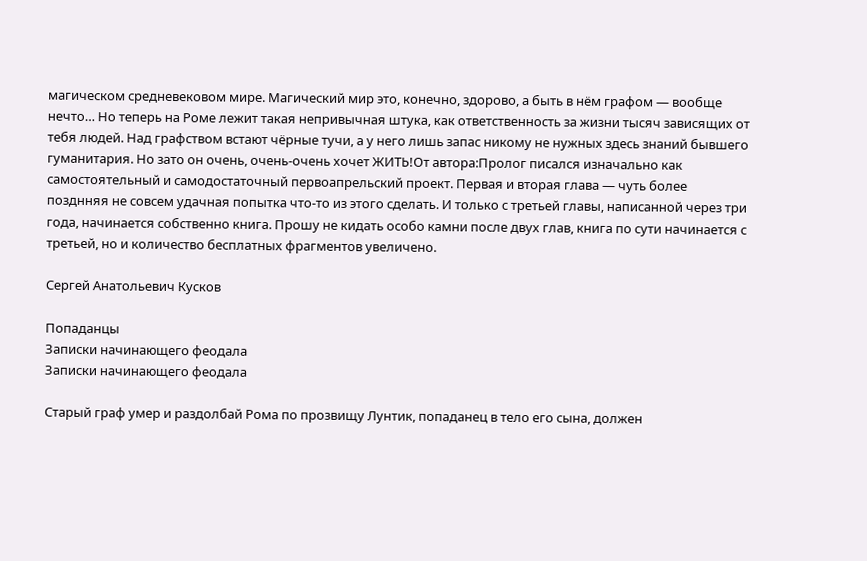магическом средневековом мире. Магический мир это, конечно, здорово, а быть в нём графом — вообще нечто… Но теперь на Роме лежит такая непривычная штука, как ответственность за жизни тысяч зависящих от тебя людей. Над графством встают чёрные тучи, а у него лишь запас никому не нужных здесь знаний бывшего гуманитария. Но зато он очень, очень-очень хочет ЖИТЬ!От автора:Пролог писался изначально как самостоятельный и самодостаточный первоапрельский проект. Первая и вторая глава — чуть более позднняя не совсем удачная попытка что-то из этого сделать. И только с третьей главы, написанной через три года, начинается собственно книга. Прошу не кидать особо камни после двух глав, книга по сути начинается с третьей, но и количество бесплатных фрагментов увеличено.

Сергей Анатольевич Кусков

Попаданцы
Записки начинающего феодала
Записки начинающего феодала

Старый граф умер и раздолбай Рома по прозвищу Лунтик, попаданец в тело его сына, должен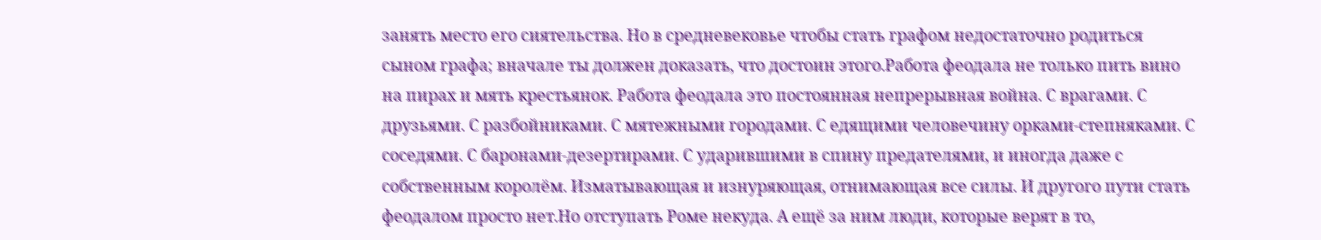занять место его сиятельства. Но в средневековье чтобы стать графом недостаточно родиться сыном графа; вначале ты должен доказать, что достоин этого.Работа феодала не только пить вино на пирах и мять крестьянок. Работа феодала это постоянная непрерывная война. С врагами. С друзьями. С разбойниками. С мятежными городами. С едящими человечину орками-степняками. С соседями. С баронами-дезертирами. С ударившими в спину предателями, и иногда даже с собственным королём. Изматывающая и изнуряющая, отнимающая все силы. И другого пути стать феодалом просто нет.Но отступать Роме некуда. А ещё за ним люди, которые верят в то,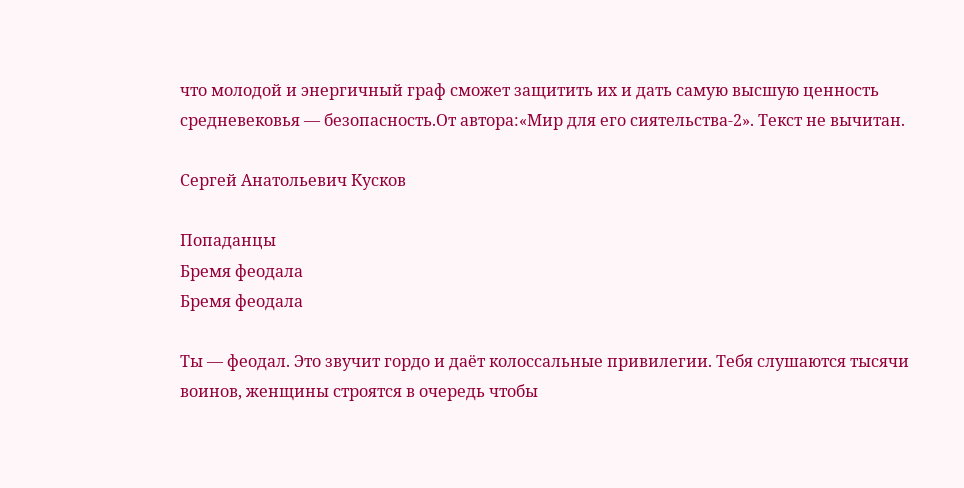что молодой и энергичный граф сможет защитить их и дать самую высшую ценность средневековья — безопасность.От автора:«Мир для его сиятельства-2». Текст не вычитан.

Сергей Анатольевич Кусков

Попаданцы
Бремя феодала
Бремя феодала

Ты — феодал. Это звучит гордо и даёт колоссальные привилегии. Тебя слушаются тысячи воинов, женщины строятся в очередь чтобы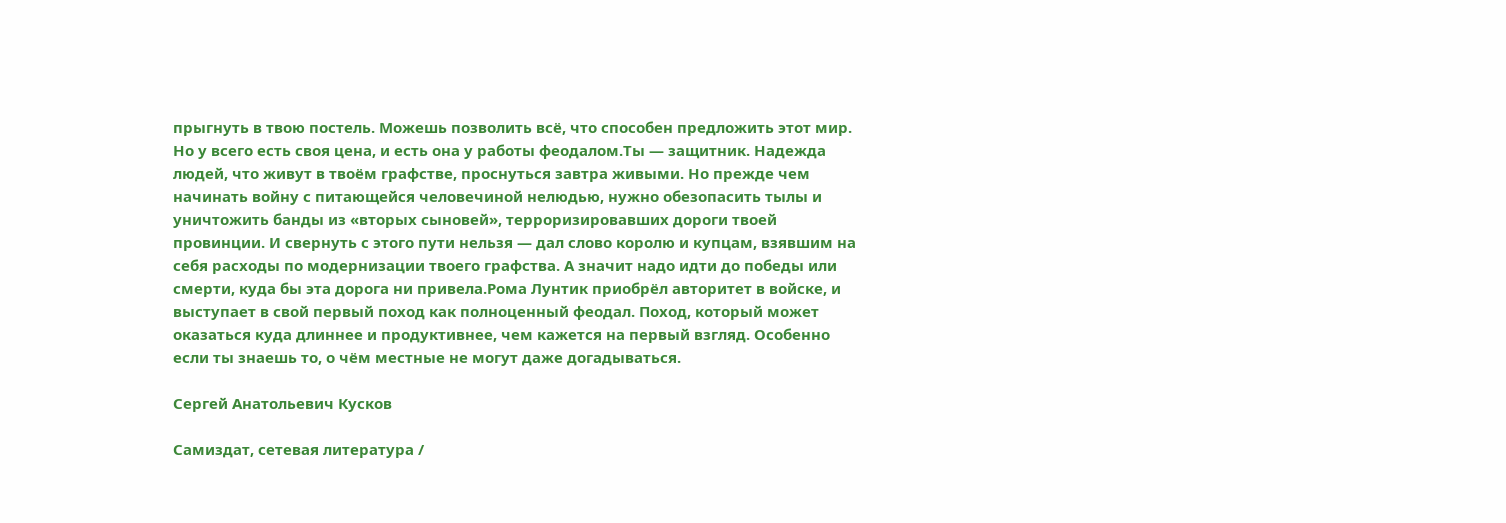прыгнуть в твою постель. Можешь позволить всё, что способен предложить этот мир. Но у всего есть своя цена, и есть она у работы феодалом.Ты — защитник. Надежда людей, что живут в твоём графстве, проснуться завтра живыми. Но прежде чем начинать войну с питающейся человечиной нелюдью, нужно обезопасить тылы и уничтожить банды из «вторых сыновей», терроризировавших дороги твоей провинции. И свернуть с этого пути нельзя — дал слово королю и купцам, взявшим на себя расходы по модернизации твоего графства. А значит надо идти до победы или смерти, куда бы эта дорога ни привела.Рома Лунтик приобрёл авторитет в войске, и выступает в свой первый поход как полноценный феодал. Поход, который может оказаться куда длиннее и продуктивнее, чем кажется на первый взгляд. Особенно если ты знаешь то, о чём местные не могут даже догадываться.

Сергей Анатольевич Кусков

Самиздат, сетевая литература /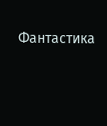Фантастика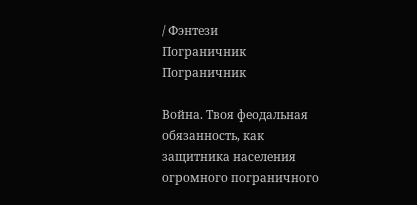/ Фэнтези
Пограничник
Пограничник

Война. Твоя феодальная обязанность, как защитника населения огромного пограничного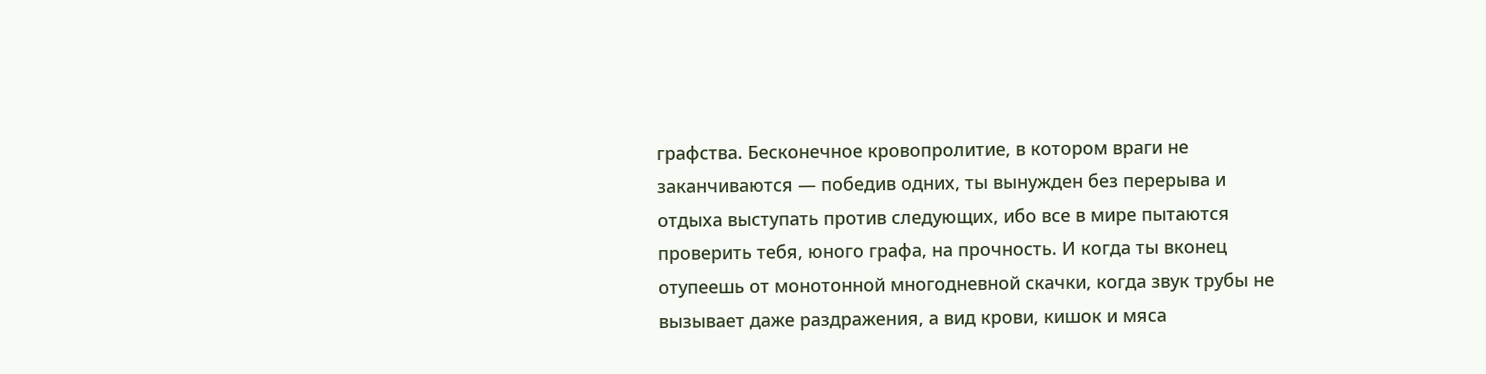графства. Бесконечное кровопролитие, в котором враги не заканчиваются — победив одних, ты вынужден без перерыва и отдыха выступать против следующих, ибо все в мире пытаются проверить тебя, юного графа, на прочность. И когда ты вконец отупеешь от монотонной многодневной скачки, когда звук трубы не вызывает даже раздражения, а вид крови, кишок и мяса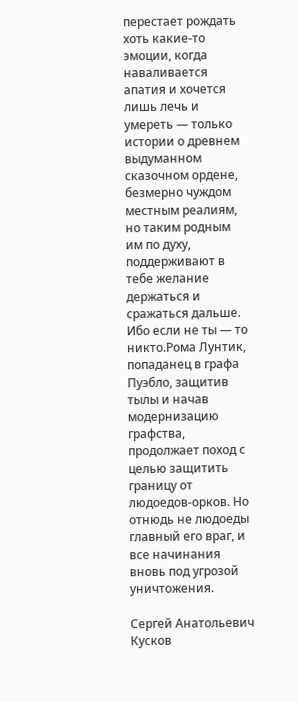перестает рождать хоть какие-то эмоции, когда наваливается апатия и хочется лишь лечь и умереть — только истории о древнем выдуманном сказочном ордене, безмерно чуждом местным реалиям, но таким родным им по духу, поддерживают в тебе желание держаться и сражаться дальше. Ибо если не ты — то никто.Рома Лунтик, попаданец в графа Пуэбло, защитив тылы и начав модернизацию графства, продолжает поход с целью защитить границу от людоедов-орков. Но отнюдь не людоеды главный его враг, и все начинания вновь под угрозой уничтожения.

Сергей Анатольевич Кусков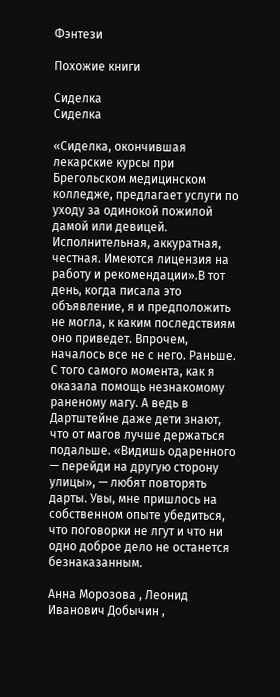Фэнтези

Похожие книги

Сиделка
Сиделка

«Сиделка, окончившая лекарские курсы при Брегольском медицинском колледже, предлагает услуги по уходу за одинокой пожилой дамой или девицей. Исполнительная, аккуратная, честная. Имеются лицензия на работу и рекомендации».В тот день, когда писала это объявление, я и предположить не могла, к каким последствиям оно приведет. Впрочем, началось все не с него. Раньше. С того самого момента, как я оказала помощь незнакомому раненому магу. А ведь в Дартштейне даже дети знают, что от магов лучше держаться подальше. «Видишь одаренного — перейди на другую сторону улицы», — любят повторять дарты. Увы, мне пришлось на собственном опыте убедиться, что поговорки не лгут и что ни одно доброе дело не останется безнаказанным.

Анна Морозова , Леонид Иванович Добычин ,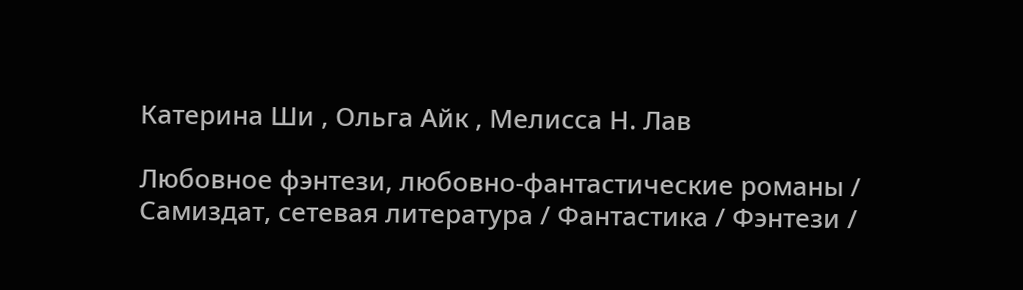Катерина Ши , Ольга Айк , Мелисса Н. Лав

Любовное фэнтези, любовно-фантастические романы / Самиздат, сетевая литература / Фантастика / Фэнтези /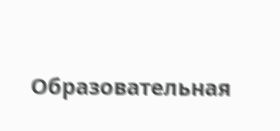Образовательная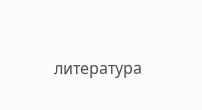литература